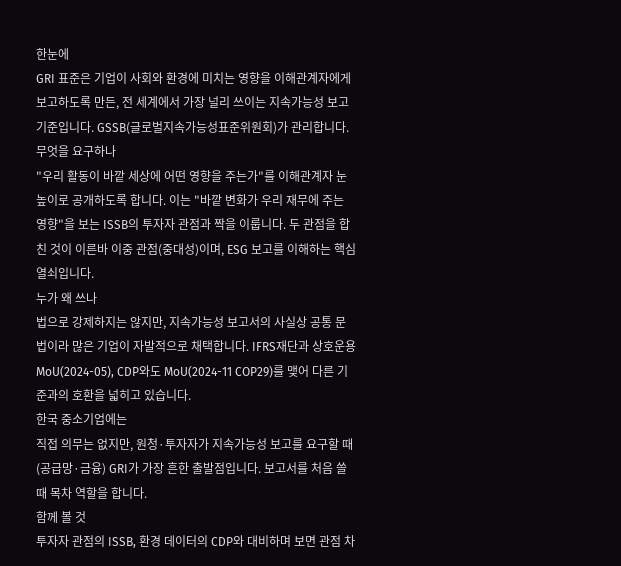한눈에
GRI 표준은 기업이 사회와 환경에 미치는 영향을 이해관계자에게 보고하도록 만든, 전 세계에서 가장 널리 쓰이는 지속가능성 보고 기준입니다. GSSB(글로벌지속가능성표준위원회)가 관리합니다.
무엇을 요구하나
"우리 활동이 바깥 세상에 어떤 영향을 주는가"를 이해관계자 눈높이로 공개하도록 합니다. 이는 "바깥 변화가 우리 재무에 주는 영향"을 보는 ISSB의 투자자 관점과 짝을 이룹니다. 두 관점을 합친 것이 이른바 이중 관점(중대성)이며, ESG 보고를 이해하는 핵심 열쇠입니다.
누가 왜 쓰나
법으로 강제하지는 않지만, 지속가능성 보고서의 사실상 공통 문법이라 많은 기업이 자발적으로 채택합니다. IFRS재단과 상호운용 MoU(2024-05), CDP와도 MoU(2024-11 COP29)를 맺어 다른 기준과의 호환을 넓히고 있습니다.
한국 중소기업에는
직접 의무는 없지만, 원청·투자자가 지속가능성 보고를 요구할 때(공급망·금융) GRI가 가장 흔한 출발점입니다. 보고서를 처음 쓸 때 목차 역할을 합니다.
함께 볼 것
투자자 관점의 ISSB, 환경 데이터의 CDP와 대비하며 보면 관점 차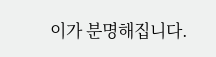이가 분명해집니다.